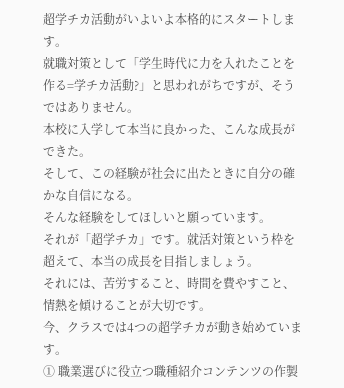超学チカ活動がいよいよ本格的にスタートします。
就職対策として「学生時代に力を入れたことを作る=学チカ活動?」と思われがちですが、そうではありません。
本校に入学して本当に良かった、こんな成長ができた。
そして、この経験が社会に出たときに自分の確かな自信になる。
そんな経験をしてほしいと願っています。
それが「超学チカ」です。就活対策という枠を超えて、本当の成長を目指しましょう。
それには、苦労すること、時間を費やすこと、情熱を傾けることが大切です。
今、クラスでは4つの超学チカが動き始めています。
① 職業選びに役立つ職種紹介コンテンツの作製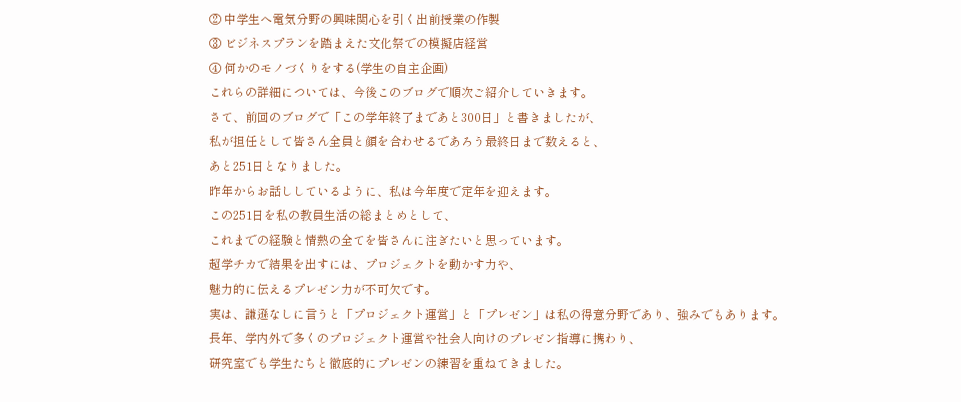② 中学生へ電気分野の興味関心を引く出前授業の作製
③ ビジネスプランを踏まえた文化祭での模擬店経営
④ 何かのモノづくりをする(学生の自主企画)
これらの詳細については、今後このブログで順次ご紹介していきます。
さて、前回のブログで「この学年終了まであと300日」と書きましたが、
私が担任として皆さん全員と顔を合わせるであろう最終日まで数えると、
あと251日となりました。
昨年からお話ししているように、私は今年度で定年を迎えます。
この251日を私の教員生活の総まとめとして、
これまでの経験と情熱の全てを皆さんに注ぎたいと思っています。
超学チカで結果を出すには、プロジェクトを動かす力や、
魅力的に伝えるプレゼン力が不可欠です。
実は、謙遜なしに言うと「プロジェクト運営」と「プレゼン」は私の得意分野であり、強みでもあります。
長年、学内外で多くのプロジェクト運営や社会人向けのプレゼン指導に携わり、
研究室でも学生たちと徹底的にプレゼンの練習を重ねてきました。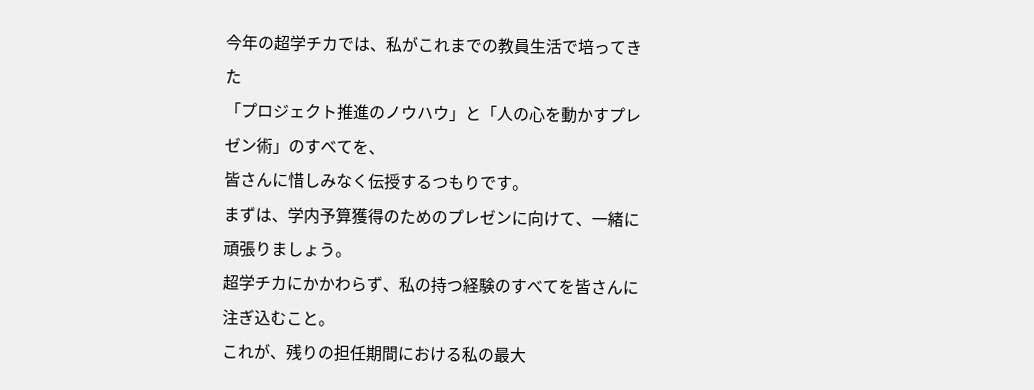今年の超学チカでは、私がこれまでの教員生活で培ってきた
「プロジェクト推進のノウハウ」と「人の心を動かすプレゼン術」のすべてを、
皆さんに惜しみなく伝授するつもりです。
まずは、学内予算獲得のためのプレゼンに向けて、一緒に頑張りましょう。
超学チカにかかわらず、私の持つ経験のすべてを皆さんに注ぎ込むこと。
これが、残りの担任期間における私の最大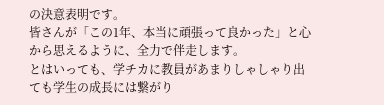の決意表明です。
皆さんが「この1年、本当に頑張って良かった」と心から思えるように、全力で伴走します。
とはいっても、学チカに教員があまりしゃしゃり出ても学生の成長には繋がり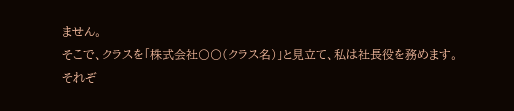ません。
そこで、クラスを「株式会社〇〇(クラス名)」と見立て、私は社長役を務めます。
それぞ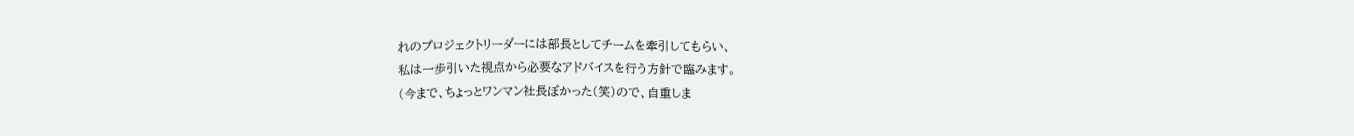れのプロジェクトリーダーには部長としてチームを牽引してもらい、
私は一歩引いた視点から必要なアドバイスを行う方針で臨みます。
(今まで、ちょっとワンマン社長ぽかった(笑)ので、自重しま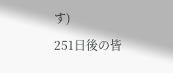す)
251日後の皆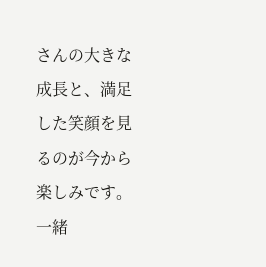さんの大きな成長と、満足した笑顔を見るのが今から楽しみです。
一緒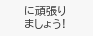に頑張りましょう!